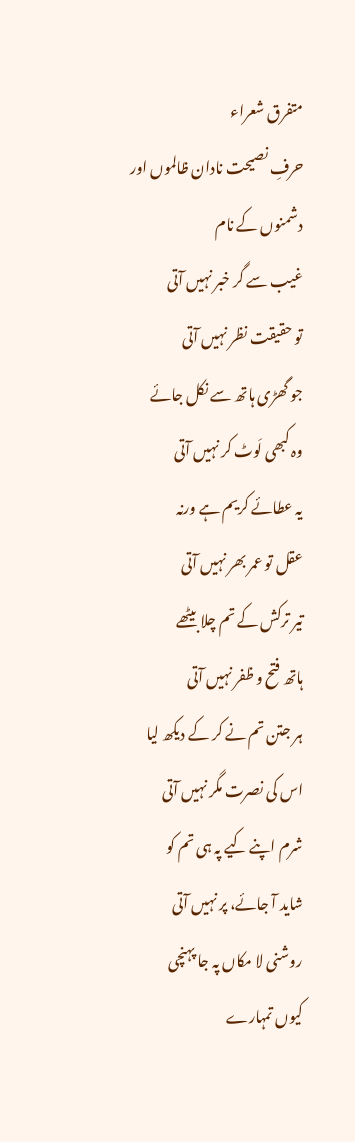متفرق شعراء
حرفِ نصیحت نادان ظالموں اور دشمنوں کے نام
غیب سے گر خبر نہیں آتی
تو حقیقت نظر نہیں آتی
جو گھڑی ہاتھ سے نکل جائے
وہ کبھی لَوٹ کر نہیں آتی
یہ عطائے کریم ہے ورنہ
عقل تو عمر بھر نہیں آتی
تیر ترکش کے تم چلا بیٹھے
ہاتھ فتح و ظفر نہیں آتی
ہر جتن تم نے کر کے دیکھ لیا
اس کی نصرت مگر نہیں آتی
شرم اپنے کیے پہ ہی تم کو
شاید آ جائے، پر نہیں آتی
روشنی لا مکاں پہ جا پہنچی
کیوں تمہارے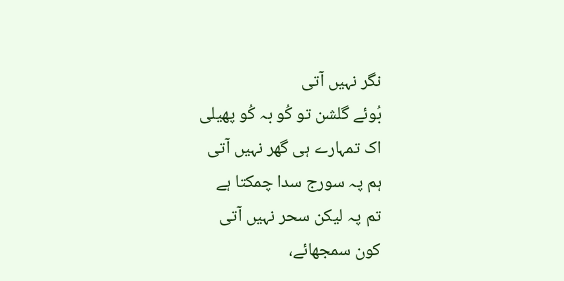نگر نہیں آتی
بُوئے گلشن تو کُو بہ کُو پھیلی
اک تمہارے ہی گھر نہیں آتی
ہم پہ سورج سدا چمکتا ہے
تم پہ لیکن سحر نہیں آتی
کون سمجھائے،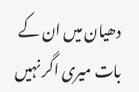دھیان میں ان کے
بات میری اگر نہیں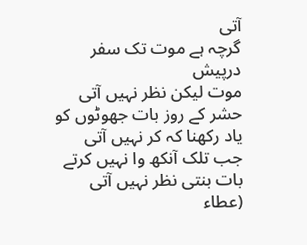آتی
گرچہ ہے موت تک سفر درپیش
موت لیکن نظر نہیں آتی
حشر کے روز بات جھوٹوں کو
یاد رکھنا کہ کر نہیں آتی
جب تلک آنکھ وا نہیں کرتے
بات بنتی نظر نہیں آتی
(عطاء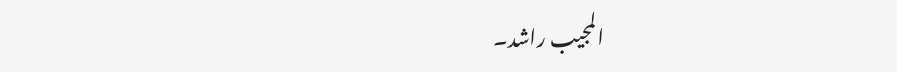المجیب راشد۔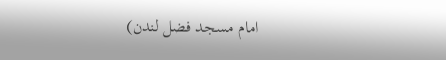امام مسجد فضل لندن)